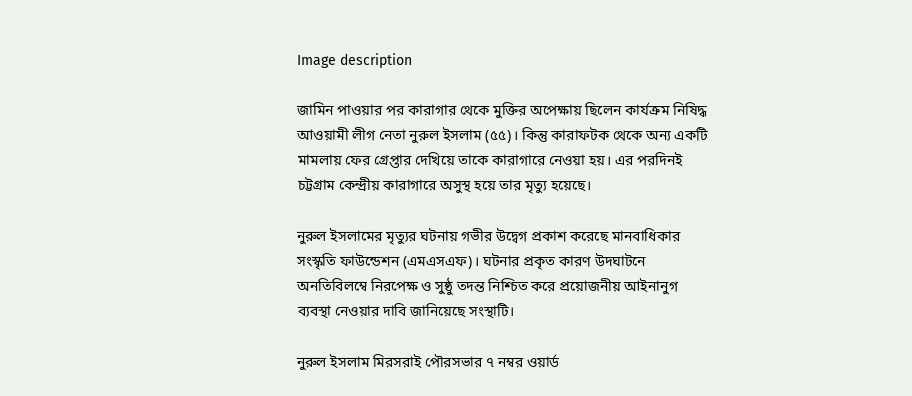Image description

জামিন পাওয়ার পর কারাগার থেকে মুক্তির অপেক্ষায় ছিলেন কার্যক্রম নিষিদ্ধ আওয়ামী লীগ নেতা নুরুল ইসলাম (৫৫)। কিন্তু কারাফটক থেকে অন্য একটি মামলায় ফের গ্রেপ্তার দেখিয়ে তাকে কারাগারে নেওয়া হয়। এর পরদিনই চট্টগ্রাম কেন্দ্রীয় কারাগারে অসুস্থ হয়ে তার মৃত্যু হয়েছে।

নুরুল ইসলামের মৃত্যুর ঘটনায় গভীর উদ্বেগ প্রকাশ করেছে মানবাধিকার সংস্কৃতি ফাউন্ডেশন (এমএসএফ)। ঘটনার প্রকৃত কারণ উদঘাটনে অনতিবিলম্বে নিরপেক্ষ ও সুষ্ঠু তদন্ত নিশ্চিত করে প্রয়োজনীয় আইনানুগ ব্যবস্থা নেওয়ার দাবি জানিয়েছে সংস্থাটি।

নুরুল ইসলাম মিরসরাই পৌরসভার ৭ নম্বর ওয়ার্ড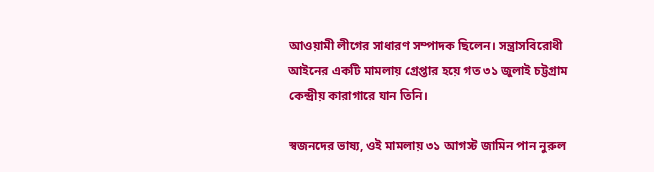আওয়ামী লীগের সাধারণ সম্পাদক ছিলেন। সন্ত্রাসবিরোধী আইনের একটি মামলায় গ্রেপ্তার হয়ে গত ৩১ জুলাই চট্টগ্রাম কেন্দ্রীয় কারাগারে যান তিনি।

স্বজনদের ভাষ্য, ওই মামলায় ৩১ আগস্ট জামিন পান নুরুল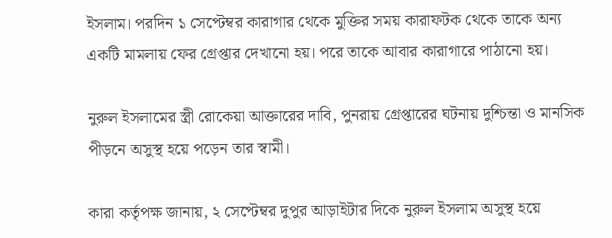ইসলাম। পরদিন ১ সেপ্টেম্বর কারাগার থেকে মুক্তির সময় কারাফটক থেকে তাকে অন্য একটি মামলায় ফের গ্রেপ্তার দেখানো হয়। পরে তাকে আবার কারাগারে পাঠানো হয়।

নুরুল ইসলামের স্ত্রী রোকেয়া আক্তারের দাবি, পুনরায় গ্রেপ্তারের ঘটনায় দুশ্চিন্তা ও মানসিক পীড়নে অসুস্থ হয়ে পড়েন তার স্বামী।

কারা কর্তৃপক্ষ জানায়, ২ সেপ্টেম্বর দুপুর আড়াইটার দিকে নুরুল ইসলাম অসুস্থ হয়ে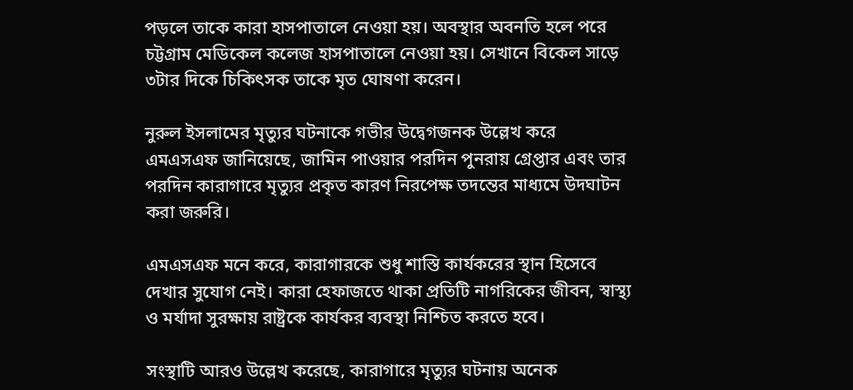পড়লে তাকে কারা হাসপাতালে নেওয়া হয়। অবস্থার অবনতি হলে পরে চট্টগ্রাম মেডিকেল কলেজ হাসপাতালে নেওয়া হয়। সেখানে বিকেল সাড়ে ৩টার দিকে চিকিৎসক তাকে মৃত ঘোষণা করেন।

নুরুল ইসলামের মৃত্যুর ঘটনাকে গভীর উদ্বেগজনক উল্লেখ করে এমএসএফ জানিয়েছে, জামিন পাওয়ার পরদিন পুনরায় গ্রেপ্তার এবং তার পরদিন কারাগারে মৃত্যুর প্রকৃত কারণ নিরপেক্ষ তদন্তের মাধ্যমে উদঘাটন করা জরুরি।

এমএসএফ মনে করে, কারাগারকে শুধু শাস্তি কার্যকরের স্থান হিসেবে দেখার সুযোগ নেই। কারা হেফাজতে থাকা প্রতিটি নাগরিকের জীবন, স্বাস্থ্য ও মর্যাদা সুরক্ষায় রাষ্ট্রকে কার্যকর ব্যবস্থা নিশ্চিত করতে হবে।

সংস্থাটি আরও উল্লেখ করেছে, কারাগারে মৃত্যুর ঘটনায় অনেক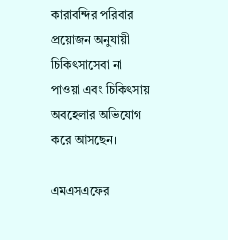কারাবন্দির পরিবার প্রয়োজন অনুযায়ী চিকিৎসাসেবা না পাওয়া এবং চিকিৎসায় অবহেলার অভিযোগ করে আসছেন।

এমএসএফের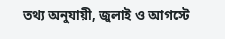তথ্য অনুযায়ী, জুলাই ও আগস্টে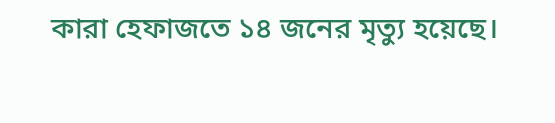কারা হেফাজতে ১৪ জনের মৃত্যু হয়েছে।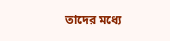তাদের মধ্যে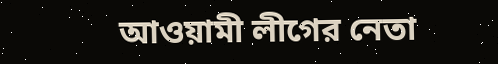আওয়ামী লীগের নেতা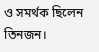ও সমর্থক ছিলেন তিনজন।